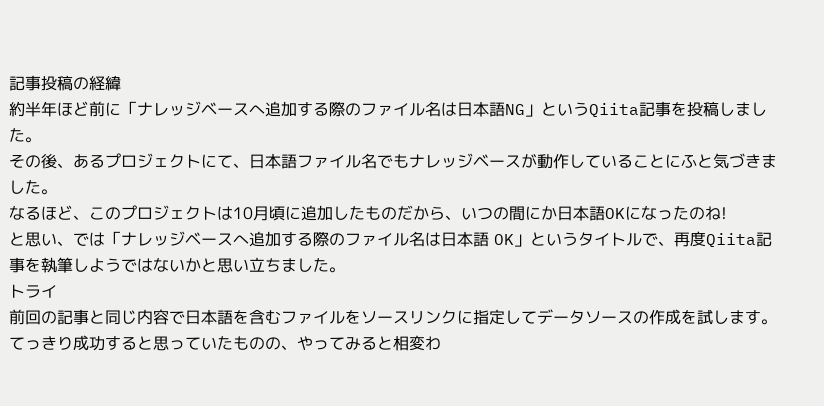記事投稿の経緯
約半年ほど前に「ナレッジベースへ追加する際のファイル名は日本語NG」というQiita記事を投稿しました。
その後、あるプロジェクトにて、日本語ファイル名でもナレッジベースが動作していることにふと気づきました。
なるほど、このプロジェクトは10月頃に追加したものだから、いつの間にか日本語OKになったのね!
と思い、では「ナレッジベースへ追加する際のファイル名は日本語 OK」というタイトルで、再度Qiita記事を執筆しようではないかと思い立ちました。
トライ
前回の記事と同じ内容で日本語を含むファイルをソースリンクに指定してデータソースの作成を試します。
てっきり成功すると思っていたものの、やってみると相変わ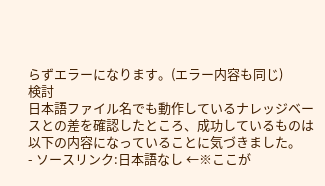らずエラーになります。(エラー内容も同じ)
検討
日本語ファイル名でも動作しているナレッジベースとの差を確認したところ、成功しているものは以下の内容になっていることに気づきました。
- ソースリンク:日本語なし ←※ここが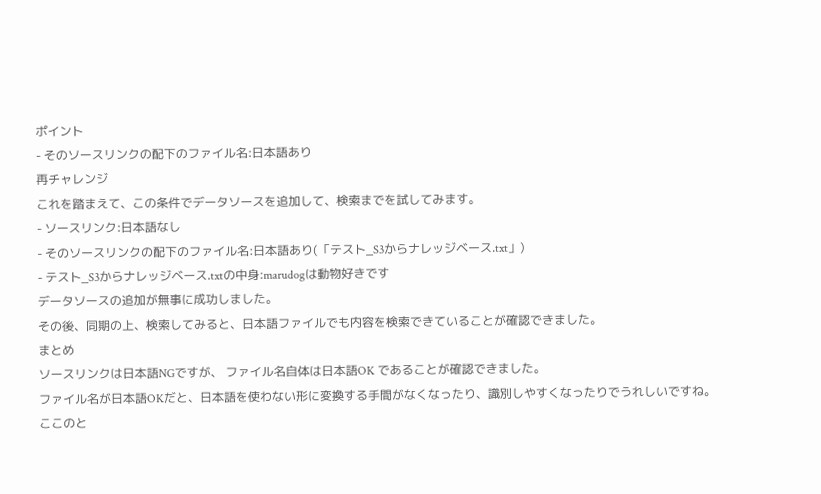ポイント
- そのソースリンクの配下のファイル名:日本語あり
再チャレンジ
これを踏まえて、この条件でデータソースを追加して、検索までを試してみます。
- ソースリンク:日本語なし
- そのソースリンクの配下のファイル名:日本語あり(「テスト_S3からナレッジベース.txt」)
- テスト_S3からナレッジベース.txtの中身:marudogは動物好きです
データソースの追加が無事に成功しました。
その後、同期の上、検索してみると、日本語ファイルでも内容を検索できていることが確認できました。
まとめ
ソースリンクは日本語NGですが、 ファイル名自体は日本語OK であることが確認できました。
ファイル名が日本語OKだと、日本語を使わない形に変換する手間がなくなったり、識別しやすくなったりでうれしいですね。
ここのと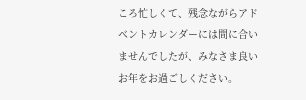ころ忙しくて、残念ながらアドベントカレンダーには間に合いませんでしたが、みなさま良いお年をお過ごしください。